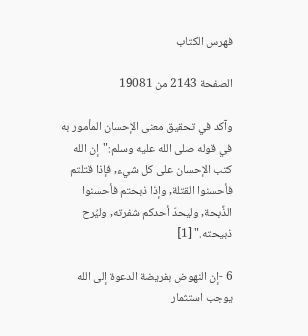فهرس الكتاب

الصفحة 2143 من 19081

وآكد في تحقيق معنى الإحسان المأمور به في قوله صلى الله عليه وسلم:"إن الله كتب الإحسان على كل شيء, فإذا قتلتم فأحسنوا القتلة, وإذا ذبحتم فأحسنوا الذِّبحة, وليحدّ أحدكم شفرته, وليُرح ذبيحته." [1]

6 -إن النهوض بفريضة الدعوة إلى الله يوجب استثمار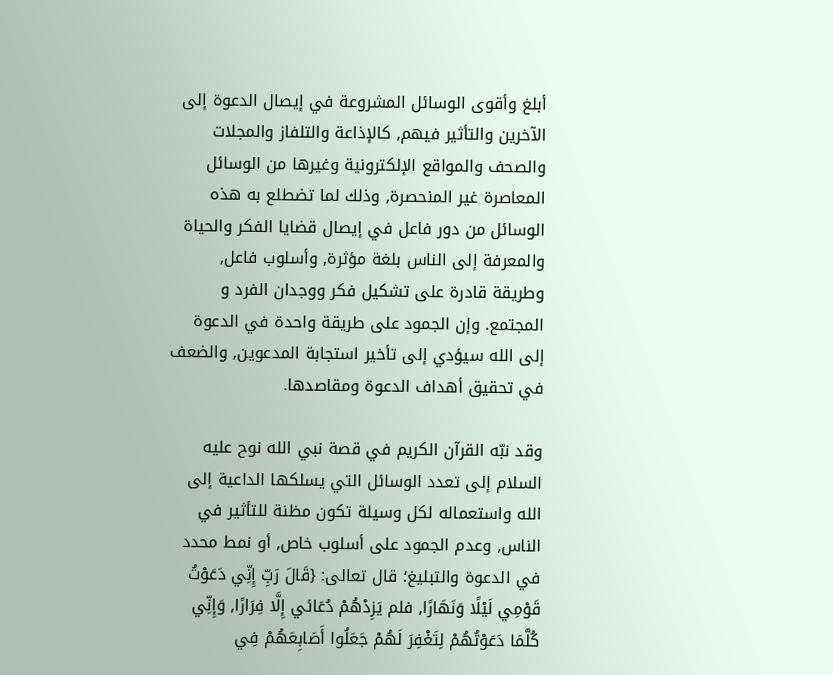أبلغ وأقوى الوسائل المشروعة في إيصال الدعوة إلى الآخرين والتأثير فيهم, كالإذاعة والتلفاز والمجلات والصحف والمواقع الإلكترونية وغيرها من الوسائل المعاصرة غير المنحصرة, وذلك لما تضطلع به هذه الوسائل من دور فاعل في إيصال قضايا الفكر والحياة والمعرفة إلى الناس بلغة مؤثرة, وأسلوب فاعل, وطريقة قادرة على تشكيل فكر ووجدان الفرد و المجتمع. وإن الجمود على طريقة واحدة في الدعوة إلى الله سيؤدي إلى تأخير استجابة المدعوين, والضعف في تحقيق أهداف الدعوة ومقاصدها.

وقد نبّه القرآن الكريم في قصة نبي الله نوح عليه السلام إلى تعدد الوسائل التي يسلكها الداعية إلى الله واستعماله لكل وسيلة تكون مظنة للتأثير في الناس, وعدم الجمود على أسلوب خاص, أو نمط محدد في الدعوة والتبليغ؛ قال تعالى: {قَالَ رَبِّ إِنِّي دَعَوْتُ قَوْمِي لَيْلًا وَنَهَارًا, فلم يَزِدْهُمْ دُعَائي إِلَّا فِرَارًا, وَإِنِّي كُلَّمَا دَعَوْتُهُمْ لِتَغْفِرَ لَهُمْ جَعَلُوا أَصَابِعَهُمْ فِي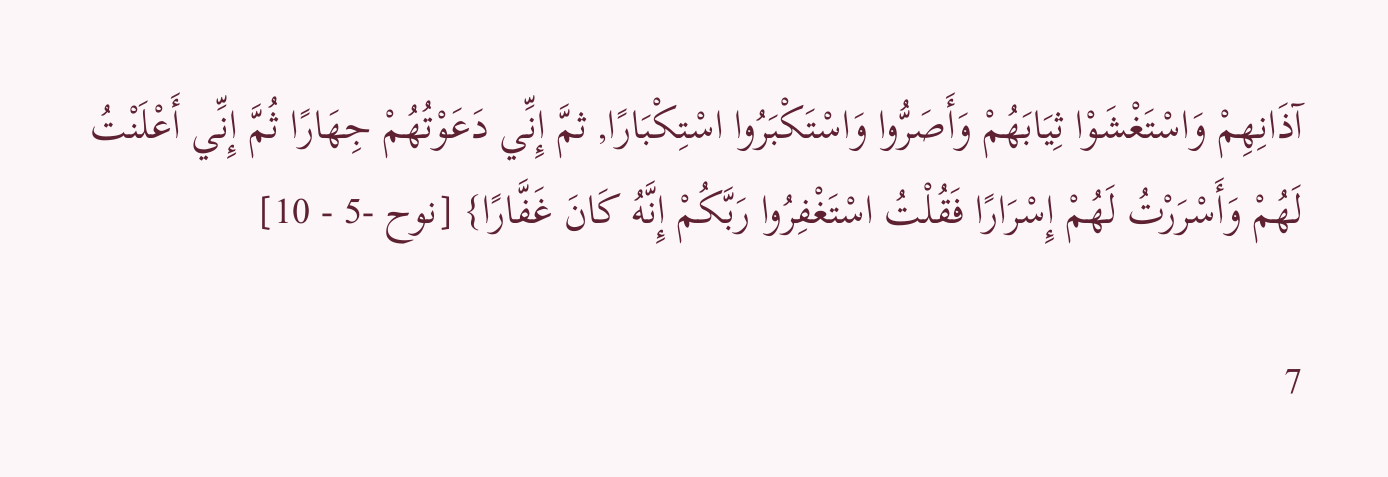آذَانِهِمْ وَاسْتَغْشَوْا ثِيَابَهُمْ وَأَصَرُّوا وَاسْتَكْبَرُوا اسْتِكْبَارًا, ثمَّ إِنِّي دَعَوْتُهُمْ جِهَارًا ثُمَّ إِنِّي أَعْلَنْتُ لَهُمْ وَأَسْرَرْتُ لَهُمْ إِسْرَارًا فَقُلْتُ اسْتَغْفِرُوا رَبَّكُمْ إِنَّهُ كَانَ غَفَّارًا} [نوح -5 - 10]

7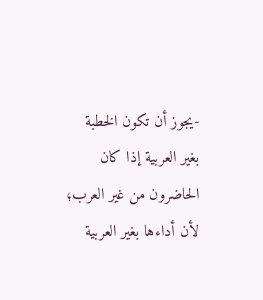-يجوز أن تكون الخطبة بغير العربية إذا كان الحاضرون من غير العرب؛ لأن أداءها بغير العربية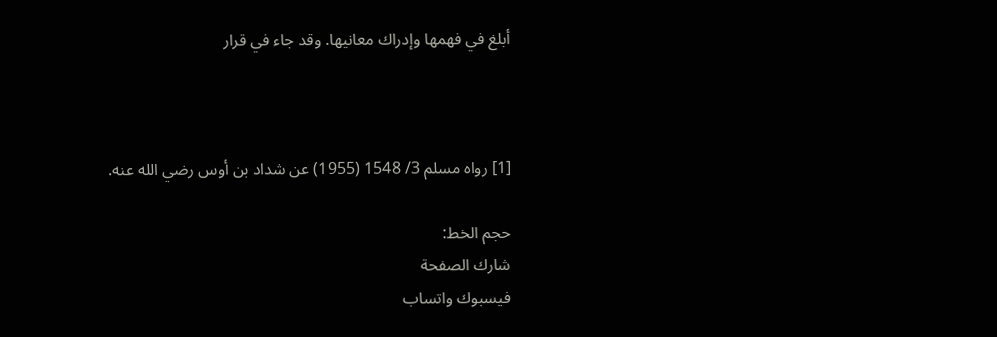أبلغ في فهمها وإدراك معانيها. وقد جاء في قرار



[1] رواه مسلم 3/ 1548 (1955) عن شداد بن أوس رضي الله عنه.

حجم الخط:
شارك الصفحة
فيسبوك واتساب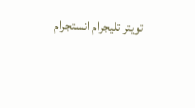تويتر تليجرام انستجرام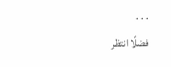. . .
فضلًا انتظر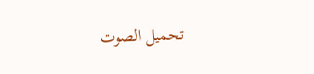تحميل الصوت